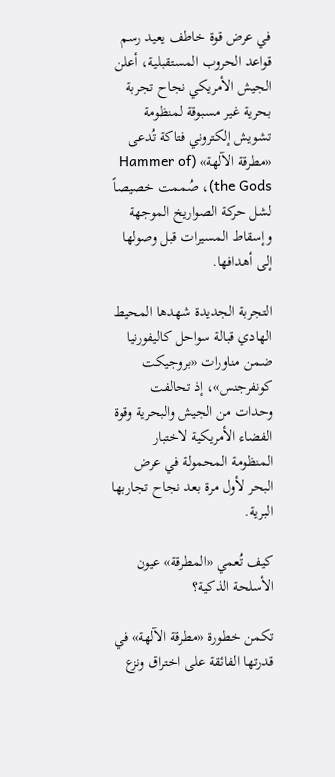في عرض قوة خاطف يعيد رسم قواعد الحروب المستقبلية، أعلن الجيش الأمريكي نجاح تجربة بحرية غير مسبوقة لمنظومة تشويش إلكتروني فتاكة تُدعى «مطرقة الآلهة» (Hammer of the Gods)، صُممت خصيصاً لشل حركة الصواريخ الموجهة وإسقاط المسيرات قبل وصولها إلى أهدافها.

التجربة الجديدة شهدها المحيط الهادي قبالة سواحل كاليفورنيا ضمن مناورات «بروجيكت كونفرجنس»، إذ تحالفت وحدات من الجيش والبحرية وقوة الفضاء الأمريكية لاختبار المنظومة المحمولة في عرض البحر لأول مرة بعد نجاح تجاربها البرية.

كيف تُعمي «المطرقة» عيون الأسلحة الذكية؟

تكمن خطورة «مطرقة الآلهة» في قدرتها الفائقة على اختراق ونزع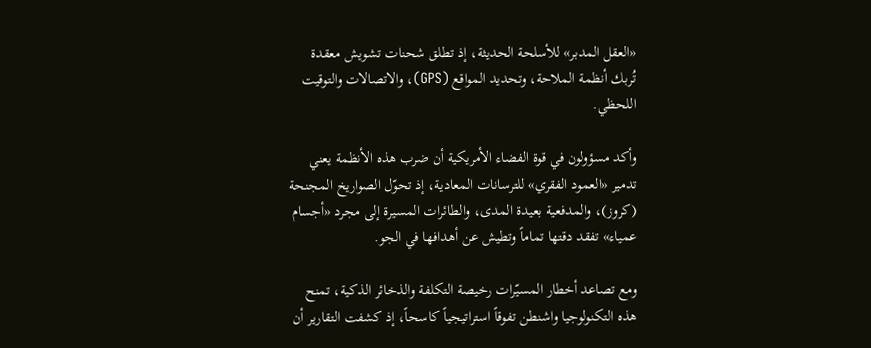«العقل المدبر» للأسلحة الحديثة، إذ تطلق شحنات تشويش معقدة تُربك أنظمة الملاحة، وتحديد المواقع (GPS)، والاتصالات والتوقيت اللحظي.

وأكد مسؤولون في قوة الفضاء الأمريكية أن ضرب هذه الأنظمة يعني تدمير «العمود الفقري» للترسانات المعادية، إذ تحوّل الصواريخ المجنحة (كروز)، والمدفعية بعيدة المدى، والطائرات المسيرة إلى مجرد «أجسام عمياء» تفقد دقتها تماماً وتطيش عن أهدافها في الجو.

ومع تصاعد أخطار المسيّرات رخيصة التكلفة والذخائر الذكية، تمنح هذه التكنولوجيا واشنطن تفوقاً استراتيجياً كاسحاً، إذ كشفت التقارير أن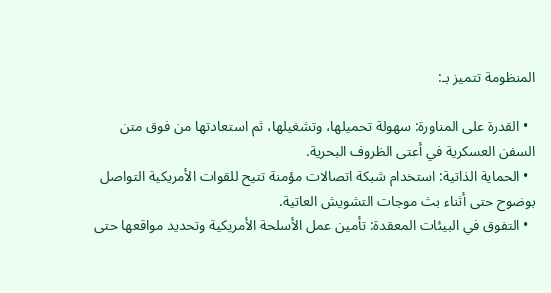المنظومة تتميز بـ:

  • القدرة على المناورة: سهولة تحميلها، وتشغيلها، ثم استعادتها من فوق متن السفن العسكرية في أعتى الظروف البحرية.
  • الحماية الذاتية: استخدام شبكة اتصالات مؤمنة تتيح للقوات الأمريكية التواصل بوضوح حتى أثناء بث موجات التشويش العاتية.
  • التفوق في البيئات المعقدة: تأمين عمل الأسلحة الأمريكية وتحديد مواقعها حتى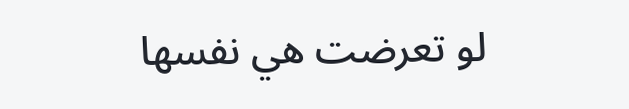لو تعرضت هي نفسها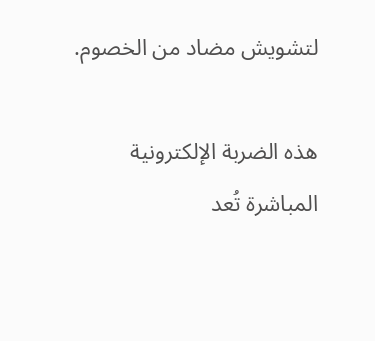لتشويش مضاد من الخصوم.

هذه الضربة الإلكترونية المباشرة تُعد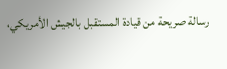رسالة صريحة من قيادة المستقبل بالجيش الأمريكي،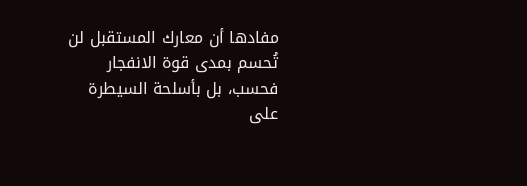مفادها أن معارك المستقبل لن تُحسم بمدى قوة الانفجار فحسب، بل بأسلحة السيطرة على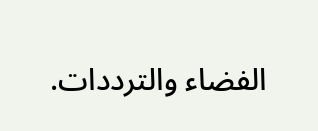الفضاء والترددات.